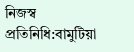নিজস্ব প্রতিনিধি:বামুটিয়া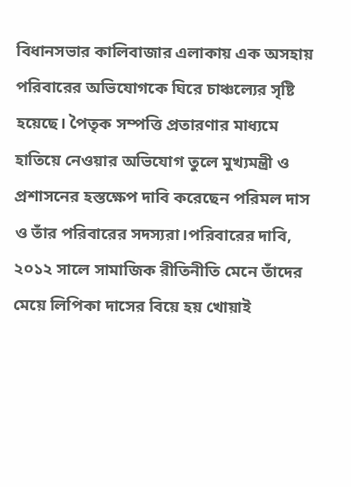বিধানসভার কালিবাজার এলাকায় এক অসহায় পরিবারের অভিযোগকে ঘিরে চাঞ্চল্যের সৃষ্টি হয়েছে। পৈতৃক সম্পত্তি প্রতারণার মাধ্যমে হাতিয়ে নেওয়ার অভিযোগ তুলে মুখ্যমন্ত্রী ও প্রশাসনের হস্তক্ষেপ দাবি করেছেন পরিমল দাস ও তাঁর পরিবারের সদস্যরা।পরিবারের দাবি, ২০১২ সালে সামাজিক রীতিনীতি মেনে তাঁদের মেয়ে লিপিকা দাসের বিয়ে হয় খোয়াই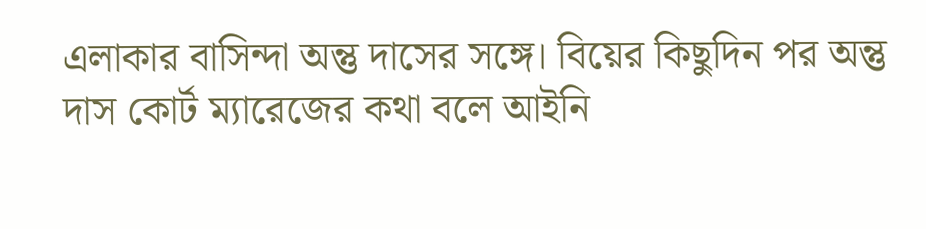এলাকার বাসিন্দা অন্তু দাসের সঙ্গে। বিয়ের কিছুদিন পর অন্তু দাস কোর্ট ম্যারেজের কথা বলে আইনি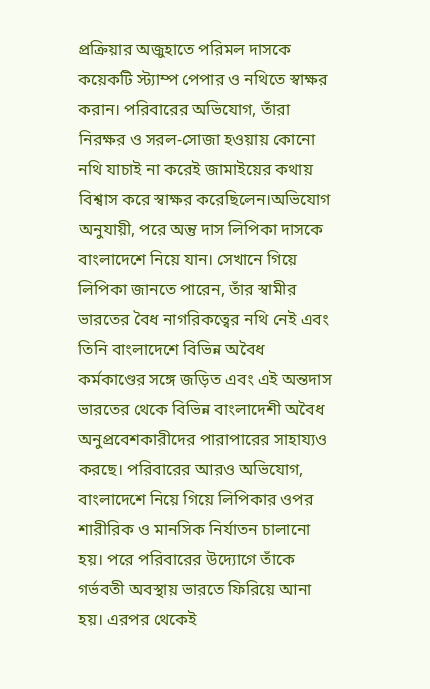প্রক্রিয়ার অজুহাতে পরিমল দাসকে কয়েকটি স্ট্যাম্প পেপার ও নথিতে স্বাক্ষর করান। পরিবারের অভিযোগ, তাঁরা নিরক্ষর ও সরল-সোজা হওয়ায় কোনো নথি যাচাই না করেই জামাইয়ের কথায় বিশ্বাস করে স্বাক্ষর করেছিলেন।অভিযোগ অনুযায়ী, পরে অন্তু দাস লিপিকা দাসকে বাংলাদেশে নিয়ে যান। সেখানে গিয়ে লিপিকা জানতে পারেন, তাঁর স্বামীর ভারতের বৈধ নাগরিকত্বের নথি নেই এবং তিনি বাংলাদেশে বিভিন্ন অবৈধ কর্মকাণ্ডের সঙ্গে জড়িত এবং এই অন্তদাস ভারতের থেকে বিভিন্ন বাংলাদেশী অবৈধ অনুপ্রবেশকারীদের পারাপারের সাহায্যও করছে। পরিবারের আরও অভিযোগ, বাংলাদেশে নিয়ে গিয়ে লিপিকার ওপর শারীরিক ও মানসিক নির্যাতন চালানো হয়। পরে পরিবারের উদ্যোগে তাঁকে গর্ভবতী অবস্থায় ভারতে ফিরিয়ে আনা হয়। এরপর থেকেই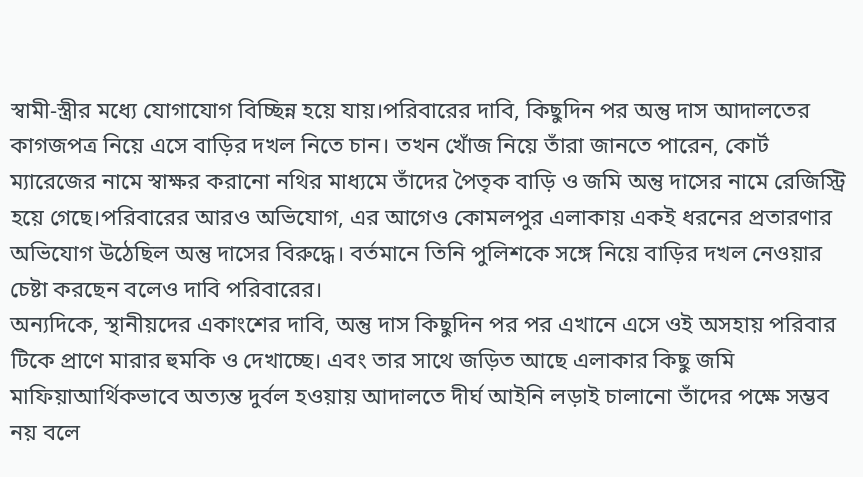স্বামী-স্ত্রীর মধ্যে যোগাযোগ বিচ্ছিন্ন হয়ে যায়।পরিবারের দাবি, কিছুদিন পর অন্তু দাস আদালতের কাগজপত্র নিয়ে এসে বাড়ির দখল নিতে চান। তখন খোঁজ নিয়ে তাঁরা জানতে পারেন, কোর্ট ম্যারেজের নামে স্বাক্ষর করানো নথির মাধ্যমে তাঁদের পৈতৃক বাড়ি ও জমি অন্তু দাসের নামে রেজিস্ট্রি হয়ে গেছে।পরিবারের আরও অভিযোগ, এর আগেও কোমলপুর এলাকায় একই ধরনের প্রতারণার অভিযোগ উঠেছিল অন্তু দাসের বিরুদ্ধে। বর্তমানে তিনি পুলিশকে সঙ্গে নিয়ে বাড়ির দখল নেওয়ার চেষ্টা করছেন বলেও দাবি পরিবারের।
অন্যদিকে, স্থানীয়দের একাংশের দাবি, অন্তু দাস কিছুদিন পর পর এখানে এসে ওই অসহায় পরিবার টিকে প্রাণে মারার হুমকি ও দেখাচ্ছে। এবং তার সাথে জড়িত আছে এলাকার কিছু জমি মাফিয়াআর্থিকভাবে অত্যন্ত দুর্বল হওয়ায় আদালতে দীর্ঘ আইনি লড়াই চালানো তাঁদের পক্ষে সম্ভব নয় বলে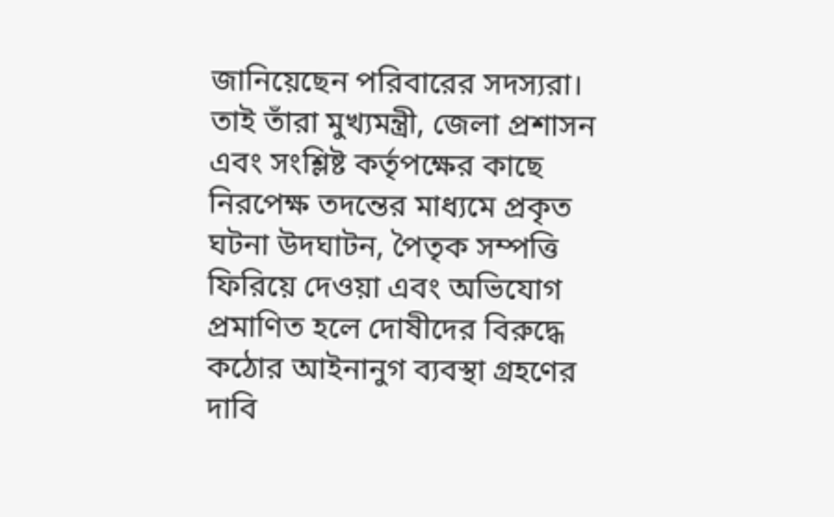জানিয়েছেন পরিবারের সদস্যরা। তাই তাঁরা মুখ্যমন্ত্রী, জেলা প্রশাসন এবং সংশ্লিষ্ট কর্তৃপক্ষের কাছে নিরপেক্ষ তদন্তের মাধ্যমে প্রকৃত ঘটনা উদঘাটন, পৈতৃক সম্পত্তি ফিরিয়ে দেওয়া এবং অভিযোগ প্রমাণিত হলে দোষীদের বিরুদ্ধে কঠোর আইনানুগ ব্যবস্থা গ্রহণের দাবি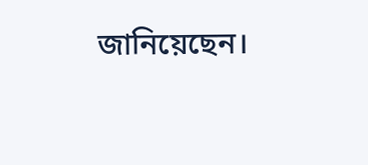জানিয়েছেন।